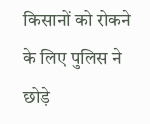किसानों को रोकने के लिए पुलिस ने छोड़े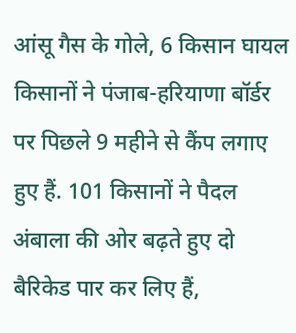आंसू गैस के गोले, 6 किसान घायल
किसानों ने पंजाब-हरियाणा बॉर्डर पर पिछले 9 महीने से कैंप लगाए हुए हैं. 101 किसानों ने पैदल अंबाला की ओर बढ़ते हुए दो बैरिकेड पार कर लिए हैं,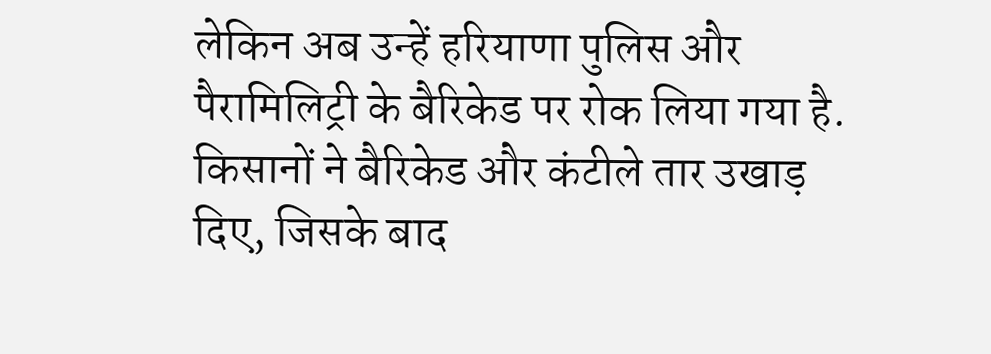लेकिन अब उन्हें हरियाणा पुलिस और पैरामिलिट्री के बैरिकेड पर रोक लिया गया है. किसानों ने बैरिकेड और कंटीले तार उखाड़ दिए, जिसके बाद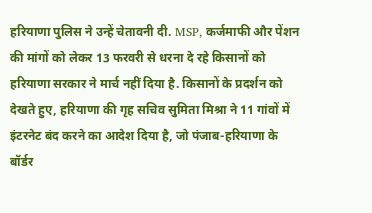हरियाणा पुलिस ने उन्हें चेतावनी दी. MSP, कर्जमाफी और पेंशन की मांगों को लेकर 13 फरवरी से धरना दे रहे किसानों को हरियाणा सरकार ने मार्च नहीं दिया है. किसानों के प्रदर्शन को देखते हुए, हरियाणा की गृह सचिव सुमिता मिश्रा ने 11 गांवों में इंटरनेट बंद करने का आदेश दिया है, जो पंजाब-हरियाणा के बॉर्डर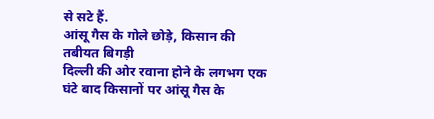से सटे हैं.
आंसू गैस के गोले छोड़े, किसान की तबीयत बिगड़ी
दिल्ली की ओर रवाना होने के लगभग एक घंटे बाद किसानों पर आंसू गैस के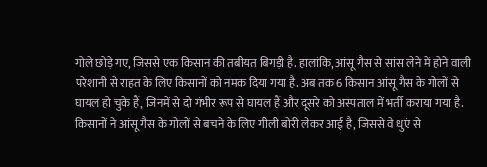गोले छोड़े गए, जिससे एक किसान की तबीयत बिगड़ी है. हालांकि, आंसू गैस से सांस लेने में होने वाली परेशानी से राहत के लिए किसानों को नमक दिया गया है. अब तक 6 किसान आंसू गैस के गोलों से घायल हो चुके हैं, जिनमें से दो गंभीर रूप से घायल हैं और दूसरे को अस्पताल में भर्ती कराया गया है. किसानों ने आंसू गैस के गोलों से बचने के लिए गीली बोरी लेकर आई है, जिससे वे धुएं से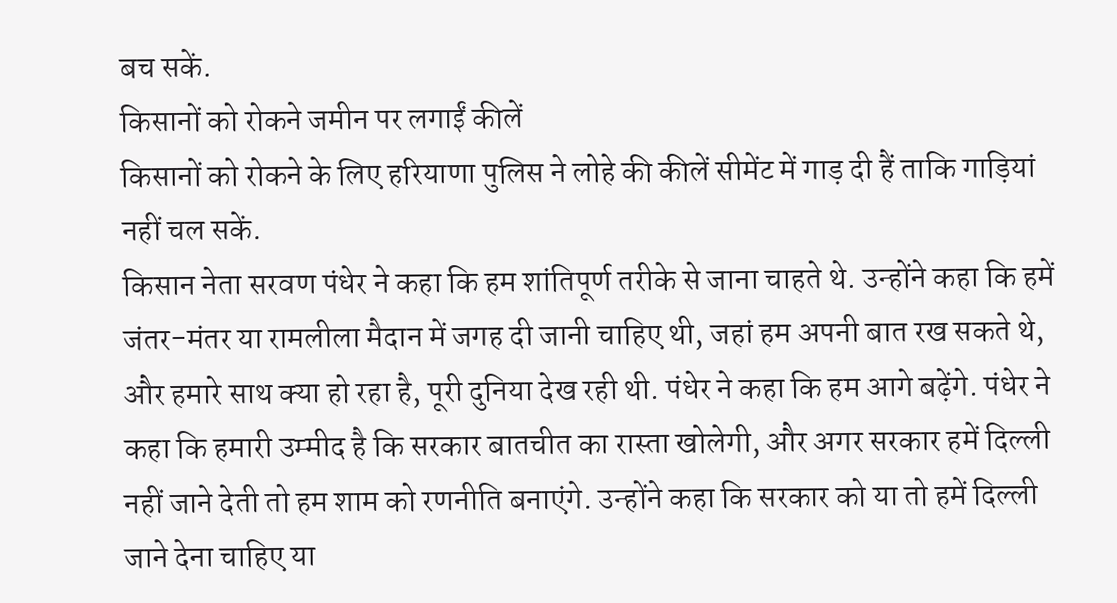बच सकें.
किसानों को रोकने जमीन पर लगाईं कीलें
किसानों को रोकने के लिए हरियाणा पुलिस ने लोहे की कीलें सीमेंट में गाड़ दी हैं ताकि गाड़ियां नहीं चल सकें.
किसान नेता सरवण पंधेर ने कहा कि हम शांतिपूर्ण तरीके से जाना चाहते थे. उन्होंने कहा कि हमें जंतर-मंतर या रामलीला मैदान में जगह दी जानी चाहिए थी, जहां हम अपनी बात रख सकते थे, और हमारे साथ क्या हो रहा है, पूरी दुनिया देख रही थी. पंधेर ने कहा कि हम आगे बढ़ेंगे. पंधेर ने कहा कि हमारी उम्मीद है कि सरकार बातचीत का रास्ता खोलेगी, और अगर सरकार हमें दिल्ली नहीं जाने देती तो हम शाम को रणनीति बनाएंगे. उन्होंने कहा कि सरकार को या तो हमें दिल्ली जाने देना चाहिए या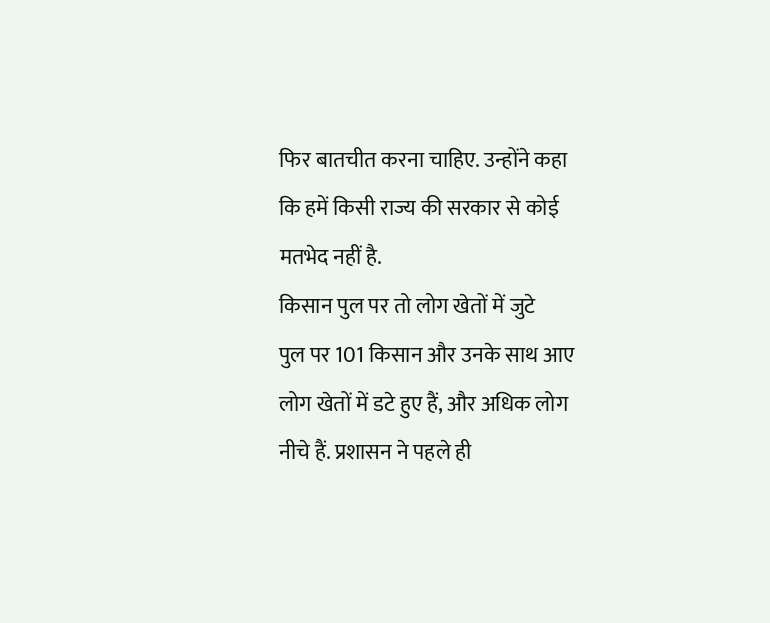फिर बातचीत करना चाहिए. उन्होंने कहा कि हमें किसी राज्य की सरकार से कोई मतभेद नहीं है.
किसान पुल पर तो लोग खेतों में जुटे
पुल पर 101 किसान और उनके साथ आए लोग खेतों में डटे हुए हैं, और अधिक लोग नीचे हैं. प्रशासन ने पहले ही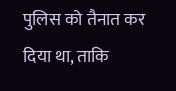पुलिस को तैनात कर दिया था, ताकि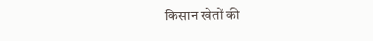किसान खेतों की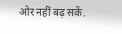ओर नहीं बढ़ सकें.